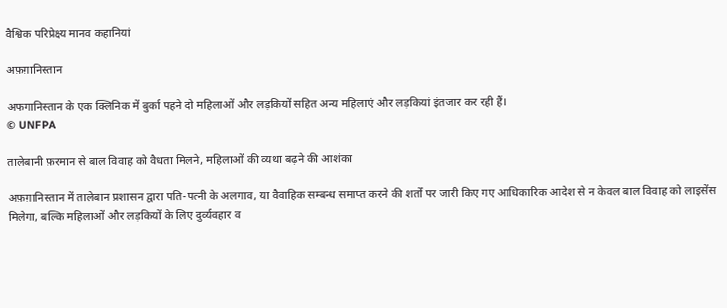वैश्विक परिप्रेक्ष्य मानव कहानियां

अफ़ग़ानिस्तान

अफगानिस्तान के एक क्लिनिक में बुर्का पहने दो महिलाओं और लड़कियों सहित अन्य महिलाएं और लड़कियां इंतजार कर रही हैं।
© UNFPA

तालेबानी फ़रमान से बाल विवाह को वैधता मिलने, महिलाओं की व्यथा बढ़ने की आशंका

अफ़ग़ानिस्तान में तालेबान प्रशासन द्वारा पति-पत्नी के अलगाव, या वैवाहिक सम्बन्ध समाप्त करने की शर्तों पर जारी किए गए आधिकारिक आदेश से न केवल बाल विवाह को लाइसेंस मिलेगा, बल्कि महिलाओं और लड़कियों के लिए दुर्व्यवहार व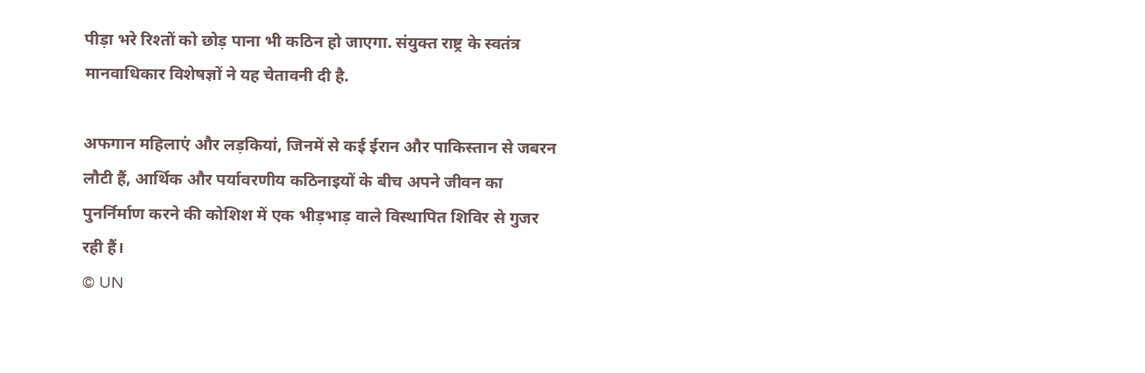पीड़ा भरे रिश्तों को छोड़ पाना भी कठिन हो जाएगा. संयुक्त राष्ट्र के स्वतंत्र मानवाधिकार विशेषज्ञों ने यह चेतावनी दी है.

अफगान महिलाएं और लड़कियां, जिनमें से कई ईरान और पाकिस्तान से जबरन लौटी हैं, आर्थिक और पर्यावरणीय कठिनाइयों के बीच अपने जीवन का पुनर्निर्माण करने की कोशिश में एक भीड़भाड़ वाले विस्थापित शिविर से गुजर रही हैं।
© UN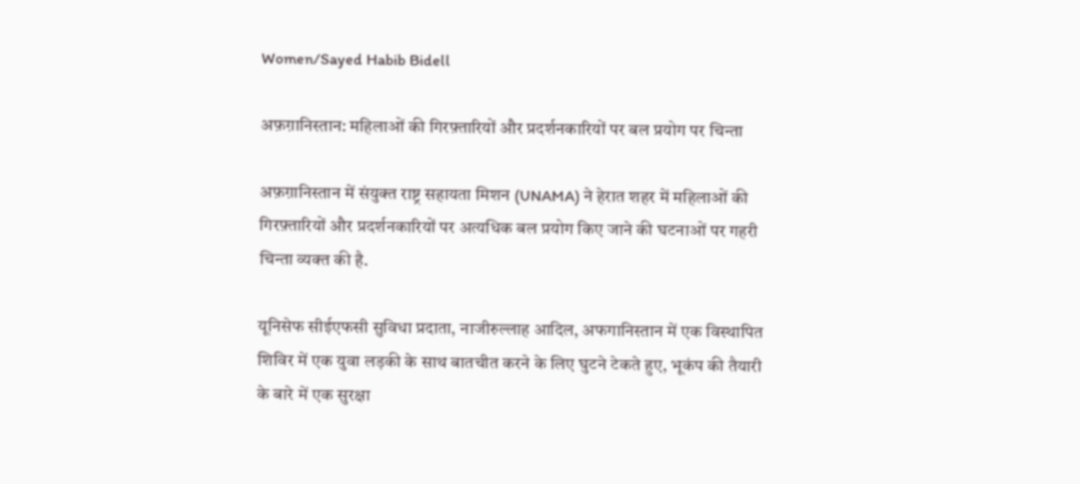Women/Sayed Habib Bidell

अफ़ग़ानिस्तान: महिलाओं की गिरफ़्तारियों और प्रदर्शनकारियों पर बल प्रयोग पर चिन्ता

अफ़ग़ानिस्तान में संयुक्त राष्ट्र सहायता मिशन (UNAMA) ने हेरात शहर में महिलाओं की गिरफ़्तारियों और प्रदर्शनकारियों पर अत्यधिक बल प्रयोग किए जाने की घटनाओं पर गहरी चिन्ता व्यक्त की है.

यूनिसेफ सीईएफसी सुविधा प्रदाता, नाजीरुल्लाह आदिल, अफगानिस्तान में एक विस्थापित शिविर में एक युवा लड़की के साथ बातचीत करने के लिए घुटने टेकते हुए, भूकंप की तैयारी के बारे में एक सुरक्षा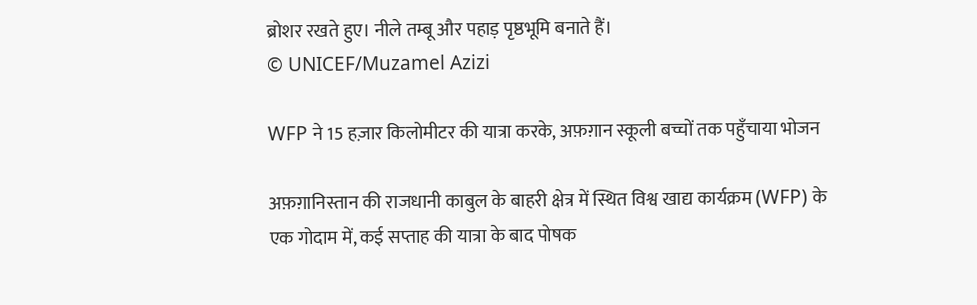ब्रोशर रखते हुए। नीले तम्बू और पहाड़ पृष्ठभूमि बनाते हैं।
© UNICEF/Muzamel Azizi

WFP ने 15 हज़ार किलोमीटर की यात्रा करके, अफ़ग़ान स्कूली बच्चों तक पहुँचाया भोजन

अफ़ग़ानिस्तान की राजधानी काबुल के बाहरी क्षेत्र में स्थित विश्व खाद्य कार्यक्रम (WFP) के एक गोदाम में, कई सप्ताह की यात्रा के बाद पोषक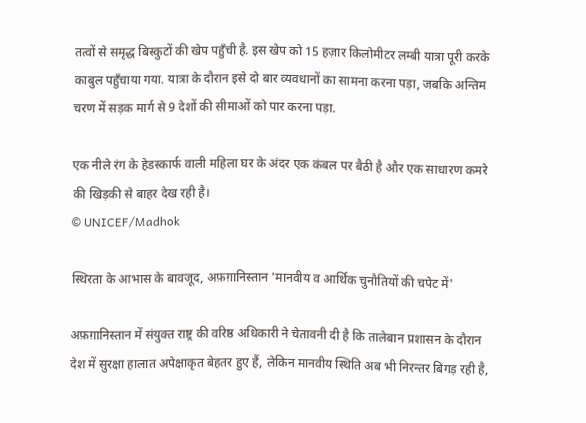तत्वों से समृद्ध बिस्कुटों की खेप पहुँची है. इस खेप को 15 हज़ार किलोमीटर लम्बी यात्रा पूरी करके काबुल पहुँचाया गया. यात्रा के दौरान इसे दो बार व्यवधानों का सामना करना पड़ा, जबकि अन्तिम चरण में सड़क मार्ग से 9 देशों की सीमाओं को पार करना पड़ा.

एक नीले रंग के हेडस्कार्फ वाली महिला घर के अंदर एक कंबल पर बैठी है और एक साधारण कमरे की खिड़की से बाहर देख रही है।
© UNICEF/Madhok

स्थिरता के आभास के बावजूद, अफ़ग़ानिस्तान 'मानवीय व आर्थिक चुनौतियों की चपेट में'

अफ़ग़ानिस्तान में संयुक्त राष्ट्र की वरिष्ठ अधिकारी ने चेतावनी दी है कि तालेबान प्रशासन के दौरान देश में सुरक्षा हालात अपेक्षाकृत बेहतर हुए हैं, लेकिन मानवीय स्थिति अब भी निरन्तर बिगड़ रही है,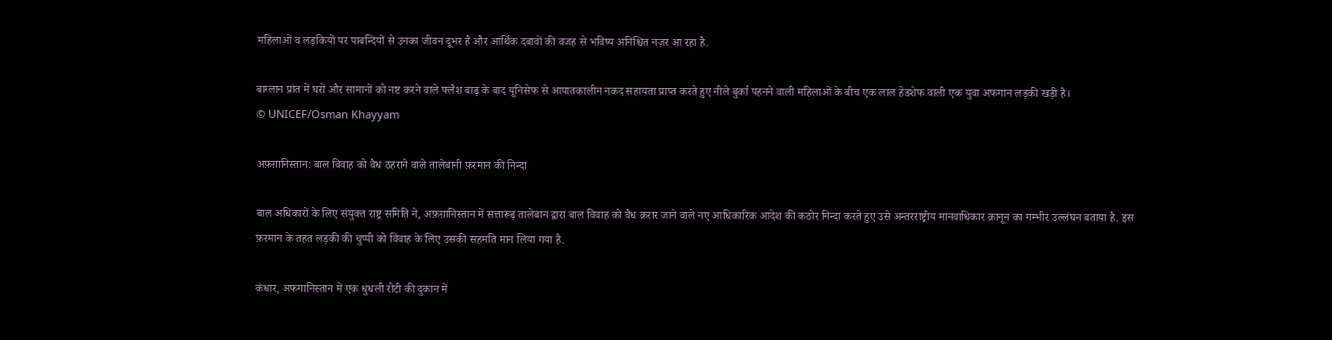महिलाओं व लड़कियों पर पाबन्दियों से उनका जीवन दूभर है और आर्थिक दबावों की वजह से भविष्य अनिश्चित नज़र आ रहा है.

बाग्लान प्रांत में घरों और सामानों को नष्ट करने वाले फ्लैश बाढ़ के बाद यूनिसेफ से आपातकालीन नकद सहायता प्राप्त करते हुए नीले बुर्का पहनने वाली महिलाओं के बीच एक लाल हेडशेफ वाली एक युवा अफगान लड़की खड़ी है।
© UNICEF/Osman Khayyam

अफ़ग़ानिस्तान: बाल विवाह को वैध ठहराने वाले तालेबानी फ़रमान की निन्दा

बाल अधिकारों के लिए संयुक्त राष्ट्र समिति ने, अफ़ग़ानिस्तान में सत्तारूढ़ तालेबान द्वारा बाल विवाह को वैध क़रार जाने वाले नए आधिकारिक आदेश की कठोर निन्दा करते हुए उसे अन्तरराष्ट्रीय मानवाधिकार क़ानून का गम्भीर उल्लंघन बताया है. इस फ़रमान के तहत लड़की की चुप्पी को विवाह के लिए उसकी सहमति मान लिया गया है.

कंधार, अफगानिस्तान में एक धुंधली रोटी की दुकान में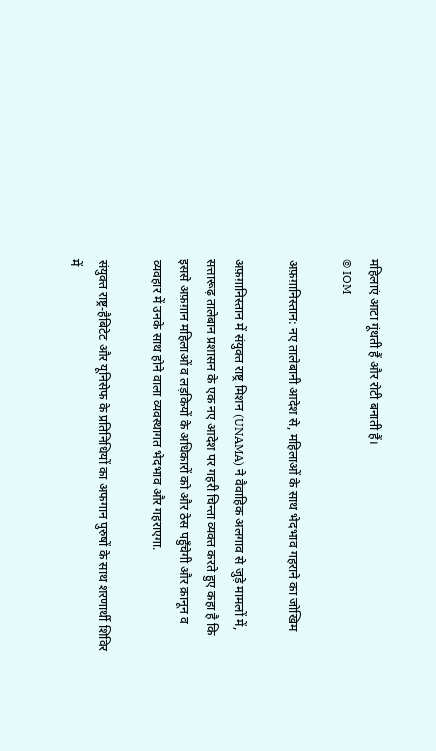महिलाएं आटा गूंथती हैं और रोटी बनाती हैं।
© IOM

अफ़ग़ानिस्तान: नए तालेबानी आदेश से, महिलाओं के साथ भेदभाव गहराने का जोखिम

अफ़ग़ानिस्तान में संयुक्त राष्ट्र मिशन (UNAMA) ने वैवाहिक अलगाव से जुड़े मामलों में, सत्तारूढ़ तालेबान प्रशासन के एक नए आदेश पर गहरी चिन्ता व्यक्त करते हुए कहा है कि इससे अफ़ग़ान महिलाओं व लड़कियों के अधिकारों को और ठेस पहुँचेगी और क़ानून व व्यवहार में उनके साथ होने वाला व्यवस्थागत भेदभाव और गहराएगा.

संयुक्त राष्ट्र-हैबिटेट और यूनिसेफ के प्रतिनिधियों का अफगान पुरुषों के साथ शरणार्थी शिविर में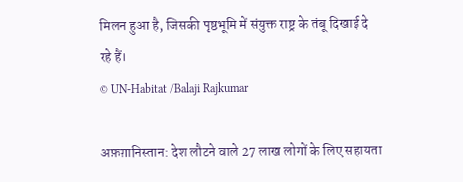मिलन हुआ है, जिसकी पृष्ठभूमि में संयुक्त राष्ट्र के तंबू दिखाई दे रहे हैं।
© UN-Habitat /Balaji Rajkumar

अफ़ग़ानिस्तान: देश लौटने वाले 27 लाख लोगों के लिए सहायता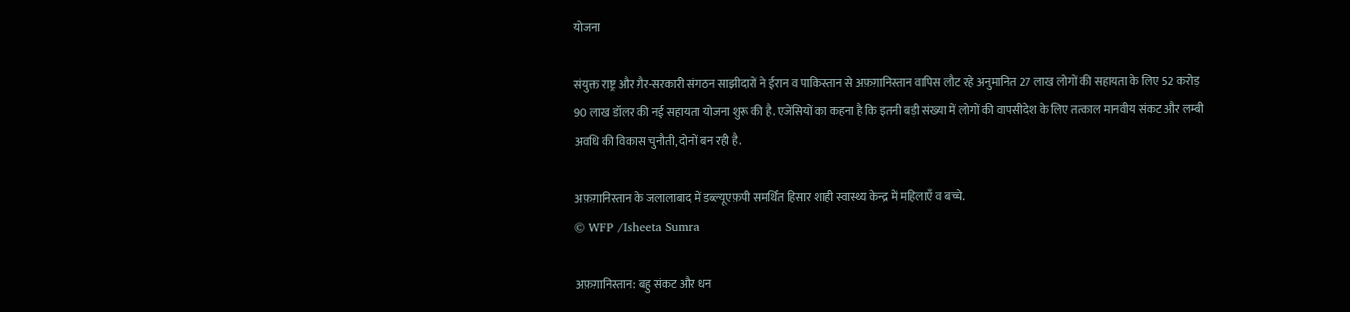योजना

संयुक्त राष्ट्र और ग़ैर-सरकारी संगठन साझीदारों ने ईरान व पाकिस्तान से अफ़ग़ानिस्तान वापिस लौट रहे अनुमानित 27 लाख लोगों की सहायता के लिए 52 करोड़ 90 लाख डॉलर की नई सहायता योजना शुरू की है. एजेंसियों का कहना है कि इतनी बड़ी संख्या में लोगों की वापसीदेश के लिए तत्काल मानवीय संकट और लम्बी अवधि की विकास चुनौती, दोनों बन रही है.

अफ़ग़ानिस्तान के जलालाबाद में डब्ल्यूएफ़पी समर्थित हिसार शाही स्वास्थ्य केन्द्र में महिलाएँ व बच्चे.
© WFP /Isheeta Sumra

अफ़ग़ानिस्तान: बहु संकट और धन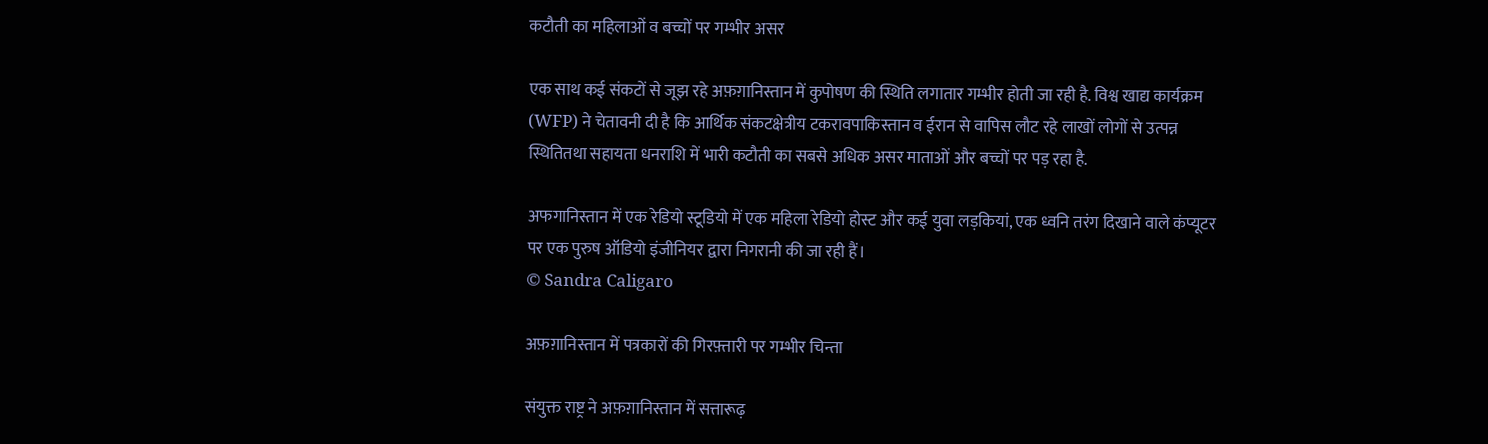कटौती का महिलाओं व बच्चों पर गम्भीर असर

एक साथ कई संकटों से जूझ रहे अफ़ग़ानिस्तान में कुपोषण की स्थिति लगातार गम्भीर होती जा रही है. विश्व खाद्य कार्यक्रम (WFP) ने चेतावनी दी है कि आर्थिक संकटक्षेत्रीय टकरावपाकिस्तान व ईरान से वापिस लौट रहे लाखों लोगों से उत्पन्न स्थितितथा सहायता धनराशि में भारी कटौती का सबसे अधिक असर माताओं और बच्चों पर पड़ रहा है.

अफगानिस्तान में एक रेडियो स्टूडियो में एक महिला रेडियो होस्ट और कई युवा लड़कियां, एक ध्वनि तरंग दिखाने वाले कंप्यूटर पर एक पुरुष ऑडियो इंजीनियर द्वारा निगरानी की जा रही हैं।
© Sandra Caligaro

अफ़ग़ानिस्तान में पत्रकारों की गिरफ़्तारी पर गम्भीर चिन्ता

संयुक्त राष्ट्र ने अफ़ग़ानिस्तान में सत्तारूढ़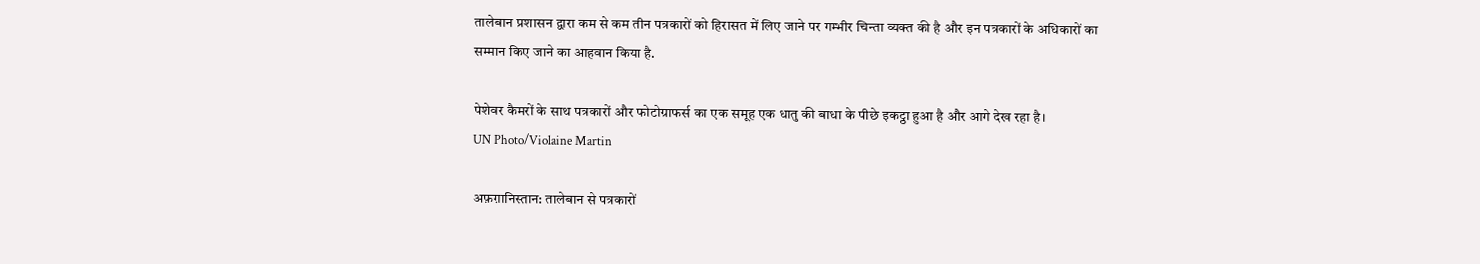तालेबान प्रशासन द्वारा कम से कम तीन पत्रकारों को हिरासत में लिए जाने पर गम्भीर चिन्ता व्यक्त की है और इन पत्रकारों के अधिकारों का सम्मान किए जाने का आहवान किया है.

पेशेवर कैमरों के साथ पत्रकारों और फोटोग्राफर्स का एक समूह एक धातु की बाधा के पीछे इकट्ठा हुआ है और आगे देख रहा है।
UN Photo/Violaine Martin

अफ़ग़ानिस्तान: तालेबान से पत्रकारों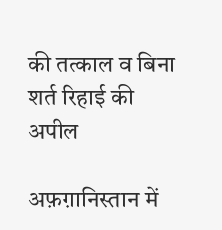की तत्काल व बिना शर्त रिहाई की अपील

अफ़ग़ानिस्तान में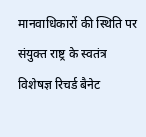मानवाधिकारों की स्थिति पर संयुक्त राष्ट्र के स्वतंत्र विशेषज्ञ रिचर्ड बैनेट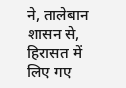ने, तालेबान शासन से, हिरासत में लिए गए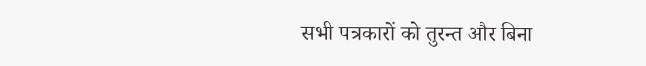सभी पत्रकारों को तुरन्त और बिना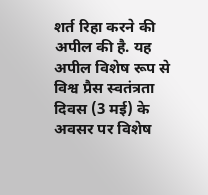शर्त रिहा करने की अपील की है. यह अपील विशेष रूप से विश्व प्रैस स्वतंत्रता दिवस (3 मई) के अवसर पर विशेष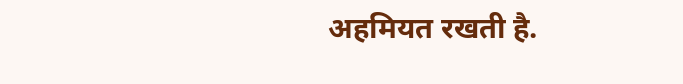अहमियत रखती है.